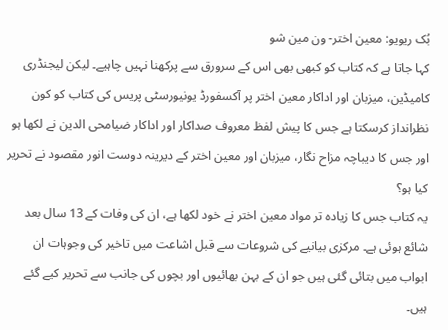بُک ریویو: معین اختر- ون مین شو
کہا جاتا ہے کہ کتاب کو کبھی بھی اس کے سرورق سے پرکھنا نہیں چاہیے۔ لیکن لیجنڈری کامیڈین، میزبان اور اداکار معین اختر پر آکسفورڈ یونیورسٹی پریس کی کتاب کو کون نظرانداز کرسکتا ہے جس کا پیش لفظ معروف صداکار اور اداکار ضیامحی الدین نے لکھا ہو اور جس کا دیباچہ مزاح نگار، میزبان اور معین اختر کے دیرینہ دوست انور مقصود نے تحریر کیا ہو؟
یہ کتاب جس کا زیادہ تر مواد معین اختر نے خود لکھا ہے، ان کی وفات کے 13 سال بعد شائع ہوئی ہے۔ مرکزی بیانیے کی شروعات سے قبل اشاعت میں تاخیر کی وجوہات ان ابواب میں بتائی گئی ہیں جو ان کے بہن بھائیوں اور بچوں کی جانب سے تحریر کیے گئے ہیں۔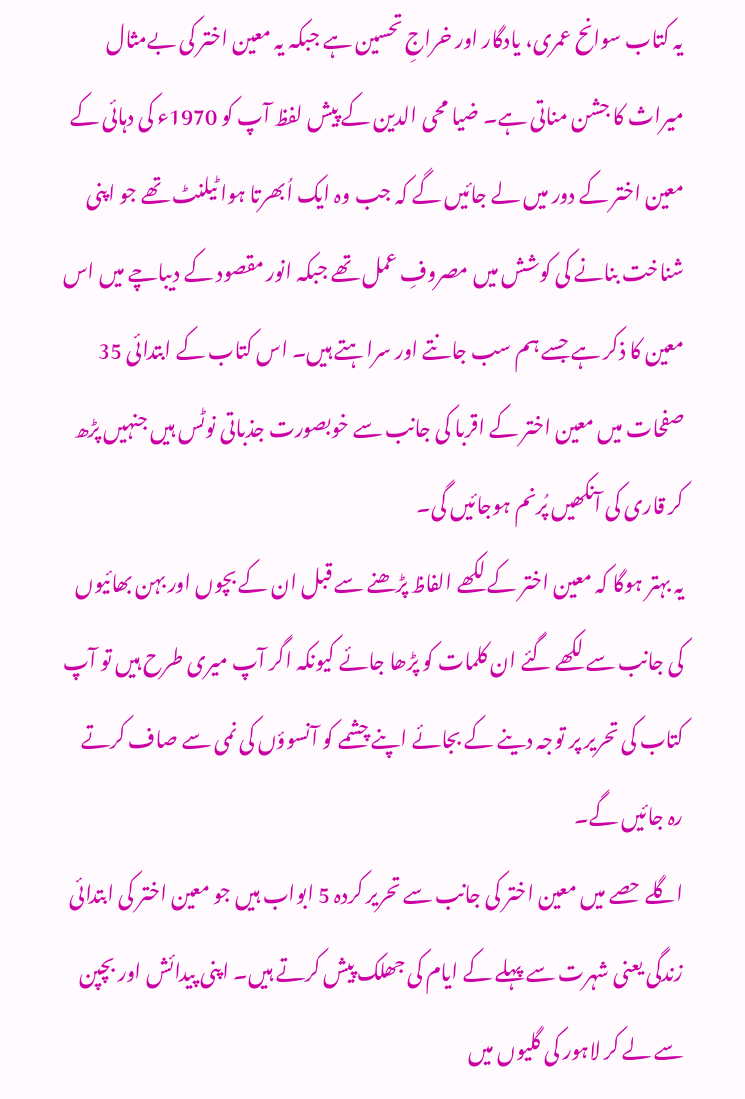یہ کتاب سوانح عمری، یادگار اور خراجِ تحسین ہے جبکہ یہ معین اختر کی بےمثال میراث کا جشن مناتی ہے۔ ضیا محی الدین کے پیش لفظ آپ کو 1970ء کی دہائی کے معین اختر کے دور میں لے جائیں گے کہ جب وہ ایک اُبھرتا ہوا ٹیلنٹ تھے جو اپنی شناخت بنانے کی کوشش میں مصروفِ عمل تھے جبکہ انور مقصود کے دیباچے میں اس معین کا ذکر ہے جسے ہم سب جانتے اور سراہتے ہیں۔ اس کتاب کے ابتدائی 35 صفحات میں معین اختر کے اقربا کی جانب سے خوبصورت جذباتی نوٹس ہیں جنہیں پڑھ کر قاری کی آنکھیں پُرنم ہوجائیں گی۔
یہ بہتر ہوگا کہ معین اختر کے لکھے الفاظ پڑھنے سے قبل ان کے بچوں اور بہن بھائیوں کی جانب سے لکھے گئے ان کلمات کو پڑھا جائے کیونکہ اگر آپ میری طرح ہیں تو آپ کتاب کی تحریر پر توجہ دینے کے بجائے اپنے چشمے کو آنسوؤں کی نمی سے صاف کرتے رہ جائیں گے۔
اگلے حصے میں معین اختر کی جانب سے تحریر کردہ 5 ابواب ہیں جو معین اختر کی ابتدائی زندگی یعنی شہرت سے پہلے کے ایام کی جھلک پیش کرتے ہیں۔ اپنی پیدائش اور بچپن سے لے کر لاہور کی گلیوں میں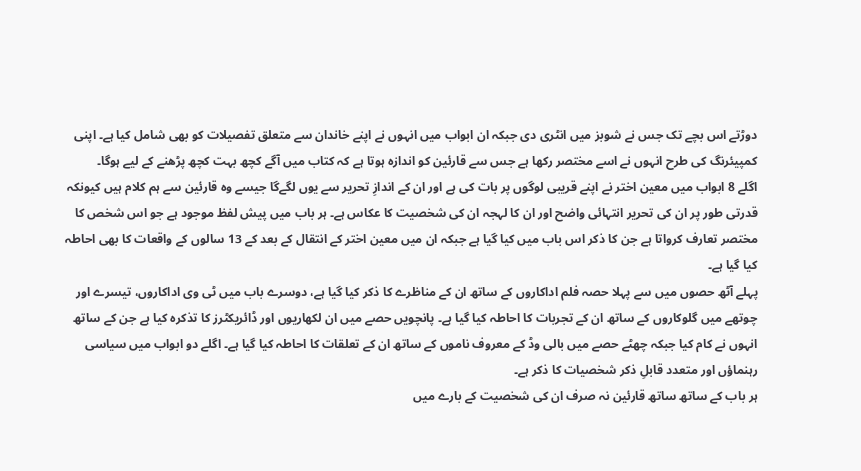دوڑتے اس بچے تک جس نے شوبز میں انٹری دی جبکہ ان ابواب میں انہوں نے اپنے خاندان سے متعلق تفصیلات کو بھی شامل کیا ہے۔ اپنی کمپیئرنگ کی طرح انہوں نے اسے مختصر رکھا ہے جس سے قارئین کو اندازہ ہوتا ہے کہ کتاب میں آگے کچھ بہت کچھ پڑھنے کے لیے ہوگا۔
اگلے 8 ابواب میں معین اختر نے اپنے قریبی لوگوں پر بات کی ہے اور ان کے اندازِ تحریر سے یوں لگےگا جیسے وہ قارئین سے ہم کلام ہیں کیونکہ قدرتی طور پر ان کی تحریر انتہائی واضح اور ان کا لہجہ ان کی شخصیت کا عکاس ہے۔ ہر باب میں پیش لفظ موجود ہے جو اس شخص کا مختصر تعارف کرواتا ہے جن کا ذکر اس باب میں کیا گیا ہے جبکہ ان میں معین اختر کے انتقال کے بعد کے 13 سالوں کے واقعات کا بھی احاطہ کیا گیا ہے۔
پہلے آٹھ حصوں میں سے پہلا حصہ فلم اداکاروں کے ساتھ ان کے مناظرے کا ذکر کیا گیا ہے، دوسرے باب میں ٹی وی اداکاروں، تیسرے اور چوتھے میں گلوکاروں کے ساتھ ان کے تجربات کا احاطہ کیا گیا ہے۔ پانچویں حصے میں ان لکھاریوں اور ڈائریکٹرز کا تذکرہ کیا ہے جن کے ساتھ انہوں نے کام کیا جبکہ چھٹے حصے میں بالی وڈ کے معروف ناموں کے ساتھ ان کے تعلقات کا احاطہ کیا گیا ہے۔ اگلے دو ابواب میں سیاسی رہنماؤں اور متعدد قابلِ ذکر شخصیات کا ذکر ہے۔
ہر باب کے ساتھ ساتھ قارئین نہ صرف ان کی شخصیت کے بارے میں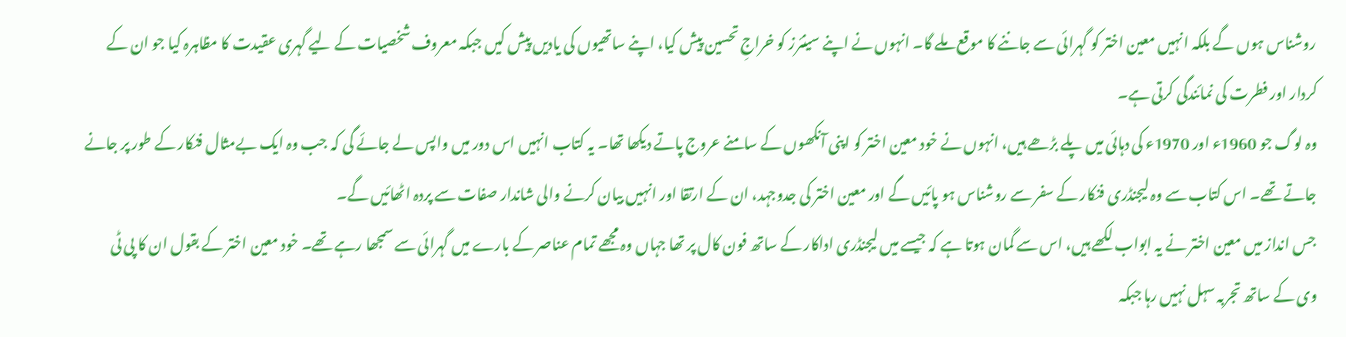روشناس ہوں گے بلکہ انہیں معین اختر کو گہرائی سے جاننے کا موقع ملے گا۔ انہوں نے اپنے سینئرز کو خراجِ تحسین پیش کیا، اپنے ساتھیوں کی یادیں پیش کیں جبکہ معروف شخصیات کے لیے گہری عقیدت کا مظاہرہ کیا جو ان کے کردار اور فطرت کی نمائندگی کرتی ہے۔
وہ لوگ جو 1960ء اور 1970ء کی دہائی میں پلے بڑھے ہیں، انہوں نے خود معین اختر کو اپنی آنکھوں کے سامنے عروج پاتے دیکھا تھا۔ یہ کتاب انہیں اس دور میں واپس لے جائے گی کہ جب وہ ایک بےمثال فنکار کے طور پر جانے جاتے تھے۔ اس کتاب سے وہ لیجنڈری فنکار کے سفر سے روشناس ہو پائیں گے اور معین اختر کی جدوجہد، ان کے ارتقا اور انہیں بیان کرنے والی شاندار صفات سے پردہ اٹھائیں گے۔
جس انداز میں معین اختر نے یہ ابواب لکھے ہیں، اس سے گمان ہوتا ہے کہ جیسے میں لیجنڈری اداکار کے ساتھ فون کال پر تھا جہاں وہ مجھے تمام عناصر کے بارے میں گہرائی سے سمجھا رہے تھے۔ خود معین اختر کے بقول ان کا پی ٹی وی کے ساتھ تجربہ سہل نہیں رہا جبکہ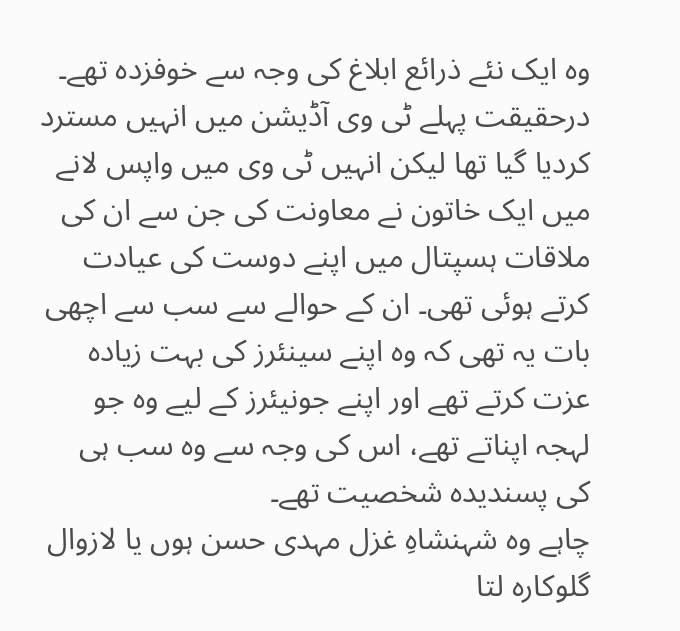وہ ایک نئے ذرائع ابلاغ کی وجہ سے خوفزدہ تھے۔ درحقیقت پہلے ٹی وی آڈیشن میں انہیں مسترد کردیا گیا تھا لیکن انہیں ٹی وی میں واپس لانے میں ایک خاتون نے معاونت کی جن سے ان کی ملاقات ہسپتال میں اپنے دوست کی عیادت کرتے ہوئی تھی۔ ان کے حوالے سے سب سے اچھی بات یہ تھی کہ وہ اپنے سینئرز کی بہت زیادہ عزت کرتے تھے اور اپنے جونیئرز کے لیے وہ جو لہجہ اپناتے تھے، اس کی وجہ سے وہ سب ہی کی پسندیدہ شخصیت تھے۔
چاہے وہ شہنشاہِ غزل مہدی حسن ہوں یا لازوال گلوکارہ لتا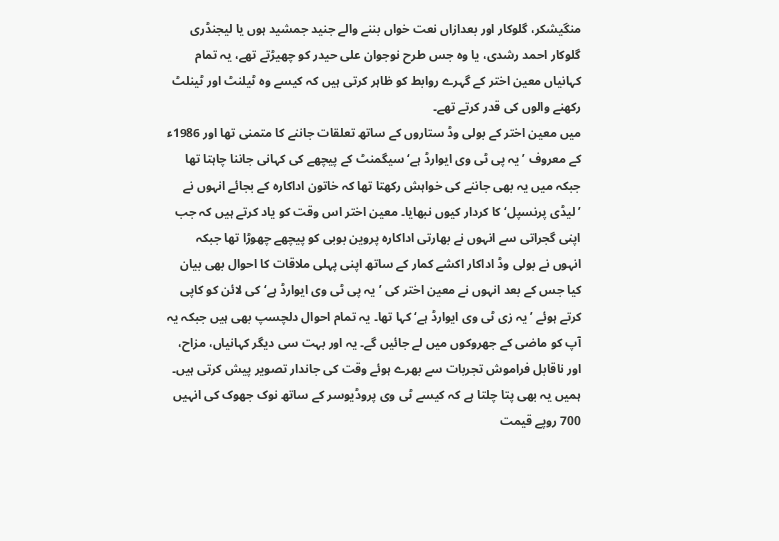منگیشکر، گلوکار اور بعدازاں نعت خواں بننے والے جنید جمشید ہوں یا لیجنڈری گلوکار احمد رشدی، یا وہ جس طرح نوجوان علی حیدر کو چھیڑتے تھے، یہ تمام کہانیاں معین اختر کے گہرے روابط کو ظاہر کرتی ہیں کہ کیسے وہ ٹیلنٹ اور ٹینلٹ رکھنے والوں کی قدر کرتے تھے۔
میں معین اختر کے بولی وڈ ستاروں کے ساتھ تعلقات جاننے کا متمنی تھا اور 1986ء کے معروف ’یہ پی ٹی وی ایوارڈ ہے‘ سیگمنٹ کے پیچھے کی کہانی جاننا چاہتا تھا جبکہ میں یہ بھی جاننے کی خواہش رکھتا تھا کہ خاتون اداکارہ کے بجائے انہوں نے ’لیڈی پرنسپل‘ کا کردار کیوں نبھایا۔ معین اختر اس وقت کو یاد کرتے ہیں کہ جب اپنی گجراتی سے انہوں نے بھارتی اداکارہ پروین بوبی کو پیچھے چھوڑا تھا جبکہ انہوں نے بولی وڈ اداکار اکشے کمار کے ساتھ اپنی پہلی ملاقات کا احوال بھی بیان کیا جس کے بعد انہوں نے معین اختر کی ’یہ پی ٹی وی ایوارڈ ہے‘ کی لائن کو کاپی کرتے ہوئے ’یہ زی ٹی وی ایوارڈ ہے‘ کہا تھا۔ یہ تمام احوال دلچسپ بھی ہیں جبکہ یہ آپ کو ماضی کے جھروکوں میں لے جائیں گے۔ یہ اور بہت سی دیگر کہانیاں، مزاح، اور ناقابل فراموش تجربات سے بھرے ہوئے وقت کی جاندار تصویر پیش کرتی ہیں۔
ہمیں یہ بھی پتا چلتا ہے کہ کیسے ٹی وی پروڈیوسر کے ساتھ نوک جھوک کی انہیں 700 روپے قیمت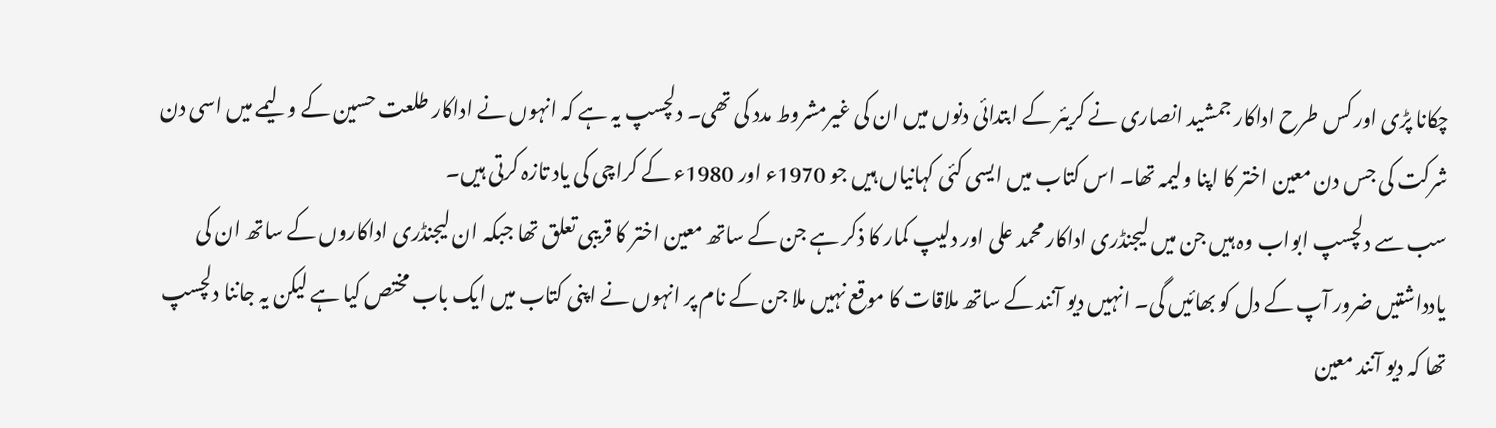چکانا پڑی اور کس طرح اداکار جمشید انصاری نے کریئر کے ابتدائی دنوں میں ان کی غیرمشروط مدد کی تھی۔ دلچسپ یہ ہے کہ انہوں نے اداکار طلعت حسین کے ولیمے میں اسی دن شرکت کی جس دن معین اختر کا اپنا ولیمہ تھا۔ اس کتاب میں ایسی کئی کہانیاں ہیں جو 1970ء اور 1980ء کے کراچی کی یاد تازہ کرتی ہیں۔
سب سے دلچسپ ابواب وہ ہیں جن میں لیجنڈری اداکار محمد علی اور دلیپ کمار کا ذکر ہے جن کے ساتھ معین اختر کا قریبی تعلق تھا جبکہ ان لیجنڈری اداکاروں کے ساتھ ان کی یادداشتیں ضرور آپ کے دل کو بھائیں گی۔ انہیں دیو آنند کے ساتھ ملاقات کا موقع نہیں ملا جن کے نام پر انہوں نے اپنی کتاب میں ایک باب مختص کیا ہے لیکن یہ جاننا دلچسپ تھا کہ دیو آنند معین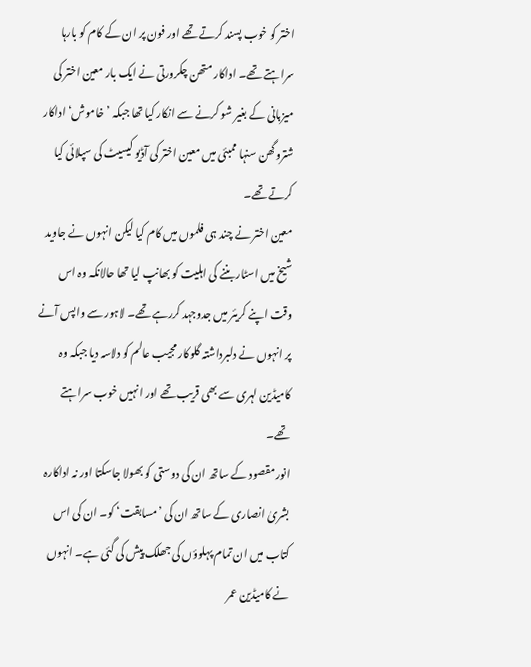اختر کو خوب پسند کرتے تھے اور فون پر ان کے کام کو بارہا سراہتے تھے۔ اداکار متھن چکرورتی نے ایک بار معین اختر کی میزبانی کے بغیر شو کرنے سے انکار کیا تھا جبکہ ’خاموش‘ اداکار شتروگھن سنہا ممبئی میں معین اختر کی آڈیو کیسیٹ کی سپلائی کیا کرتے تھے۔
معین اختر نے چند ہی فلموں میں کام کیا لیکن انہوں نے جاوید شیخ میں اسٹار بننے کی اہلیت کو بھانپ لیا تھا حالانکہ وہ اس وقت اپنے کریئر میں جدوجہد کررہے تھے۔ لاہور سے واپس آنے پر انہوں نے دلبرداشتہ گلوکار مجیب عالم کو دلاسہ دیا جبکہ وہ کامیڈین لہری سے بھی قریب تھے اور انہیں خوب سراہتے تھے۔
انور مقصود کے ساتھ ان کی دوستی کو بھولا جاسکتا اور نہ اداکارہ بشریٰ انصاری کے ساتھ ان کی ’مسابقت‘ کو۔ ان کی اس کتاب میں ان تمام پہلوؤں کی جھلک پیش کی گئی ہے۔ انہوں نے کامیڈین عمر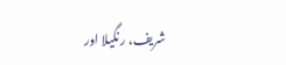شریف، رنگیلا اور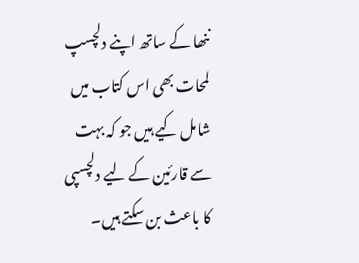ننھا کے ساتھ اپنے دلچسپ لمحات بھی اس کتاب میں شامل کیے ہیں جو کہ بہت سے قارئین کے لیے دلچسپی کا باعث بن سکتے ہیں۔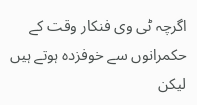اگرچہ ٹی وی فنکار وقت کے حکمرانوں سے خوفزدہ ہوتے ہیں لیکن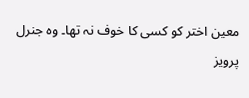معین اختر کو کسی کا خوف نہ تھا۔ وہ جنرل پرویز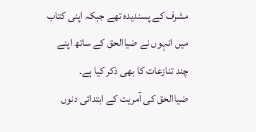مشرف کے پسندیدہ تھے جبکہ اپنی کتاب میں انہوں نے ضیاالحق کے ساتھ اپنے چند تنازعات کا بھی ذکر کیا ہے۔ ضیاالحق کی آمریت کے ابتدائی دنوں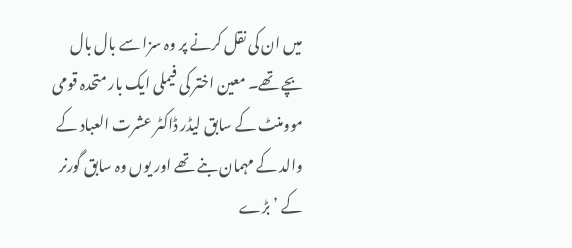میں ان کی نقل کرنے پر وہ سزا سے بال بال بچے تھے۔ معین اختر کی فیملی ایک بار متحدہ قومی موومنٹ کے سابق لیڈر ڈاکٹر عشرت العباد کے والد کے مہمان بنے تھے اور یوں وہ سابق گورنر کے ’بڑے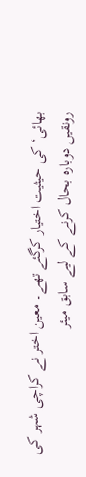بھائی‘ کی حیثیت اختیار کرگئے تھے۔ معین اختر نے کراچی شہر کی رونقیں دوبارہ بحال کرنے کے لیے سابق میئر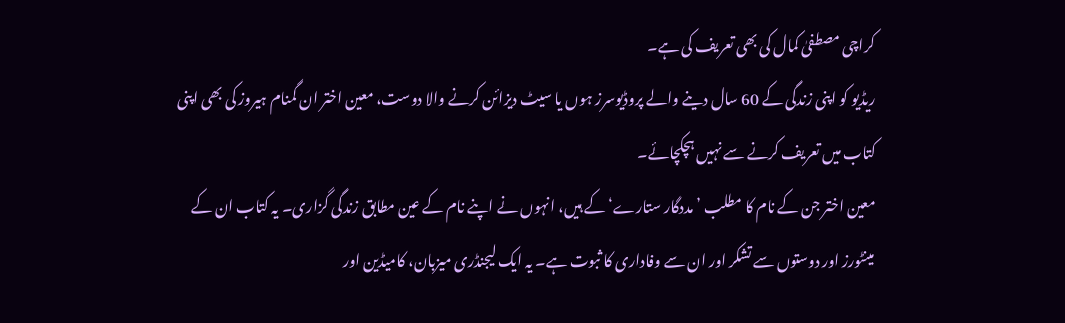کراچی مصطفیٰ کمال کی بھی تعریف کی ہے۔
ریڈیو کو اپنی زندگی کے 60 سال دینے والے پروڈیوسرز ہوں یا سیٹ دیزائن کرنے والا دوست، معین اختر ان گمنام ہیروز کی بھی اپنی کتاب میں تعریف کرنے سے نہیں ہچکچائے۔
معین اختر جن کے نام کا مطلب ’مددگار ستارے‘ کے ہیں، انہوں نے اپنے نام کے عین مطابق زندگی گزاری۔ یہ کتاب ان کے مینٹورز اور دوستوں سے تشکر اور ان سے وفاداری کا ثبوت ہے۔ یہ ایک لیجنڈری میزبان، کامیڈین اور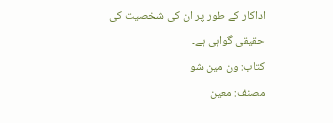اداکار کے طور پر ان کی شخصیت کی حقیقی گواہی ہے۔
کتاب: ون مین شو
مصنف: معین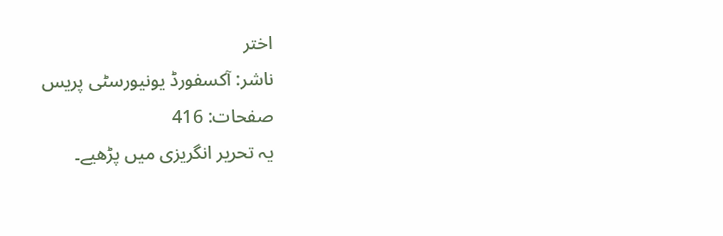اختر
ناشر: آکسفورڈ یونیورسٹی پریس
صفحات: 416
یہ تحریر انگریزی میں پڑھیے۔